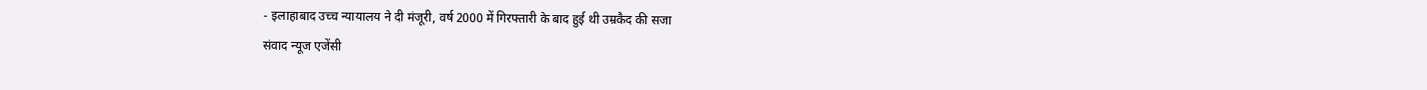- इलाहाबाद उच्च न्यायालय ने दी मंजूरी, वर्ष 2000 में गिरफ्तारी के बाद हुई थी उम्रकैद की सजा
संवाद न्यूज एजेंसी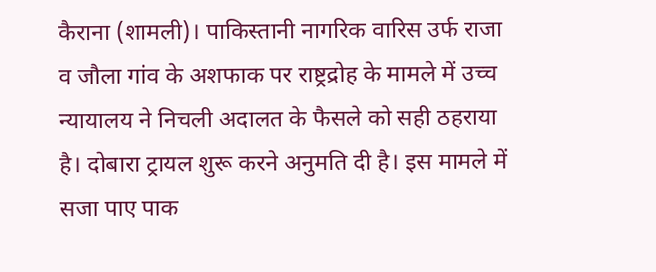कैराना (शामली)। पाकिस्तानी नागरिक वारिस उर्फ राजा व जौला गांव के अशफाक पर राष्ट्रद्रोह के मामले में उच्च न्यायालय ने निचली अदालत के फैसले को सही ठहराया है। दोबारा ट्रायल शुरू करने अनुमति दी है। इस मामले में सजा पाए पाक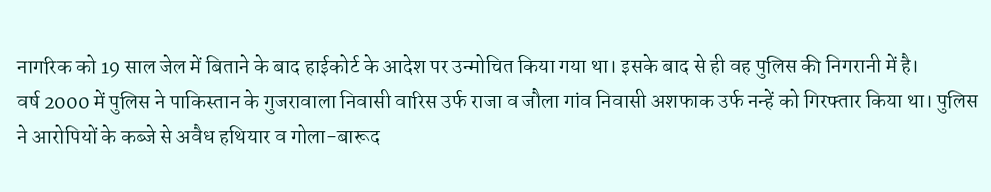नागरिक को 19 साल जेल में बिताने के बाद हाईकोर्ट के आदेश पर उन्मोचित किया गया था। इसके बाद से ही वह पुलिस की निगरानी में है।
वर्ष 2000 में पुलिस ने पाकिस्तान के गुजरावाला निवासी वारिस उर्फ राजा व जौला गांव निवासी अशफाक उर्फ नन्हें को गिरफ्तार किया था। पुलिस ने आरोपियों के कब्जे से अवैध हथियार व गोला-बारूद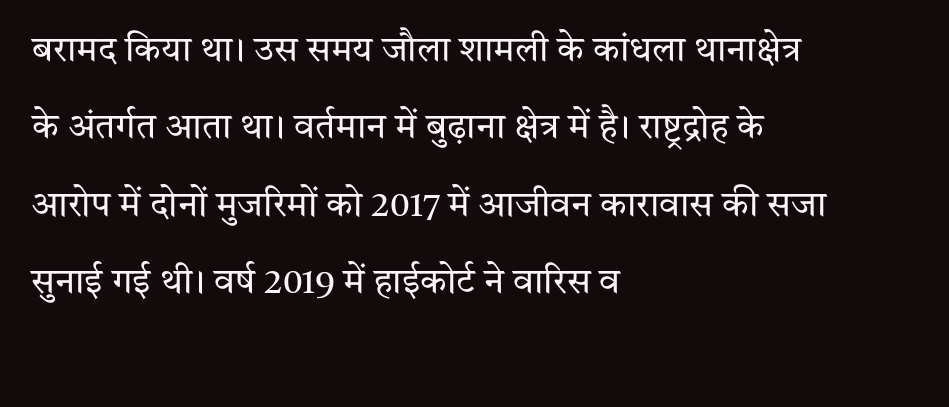बरामद किया था। उस समय जौला शामली के कांधला थानाक्षेत्र के अंतर्गत आता था। वर्तमान में बुढ़ाना क्षेत्र में है। राष्ट्रद्रोह के आरोप में दोनों मुजरिमों को 2017 में आजीवन कारावास की सजा सुनाई गई थी। वर्ष 2019 में हाईकोर्ट ने वारिस व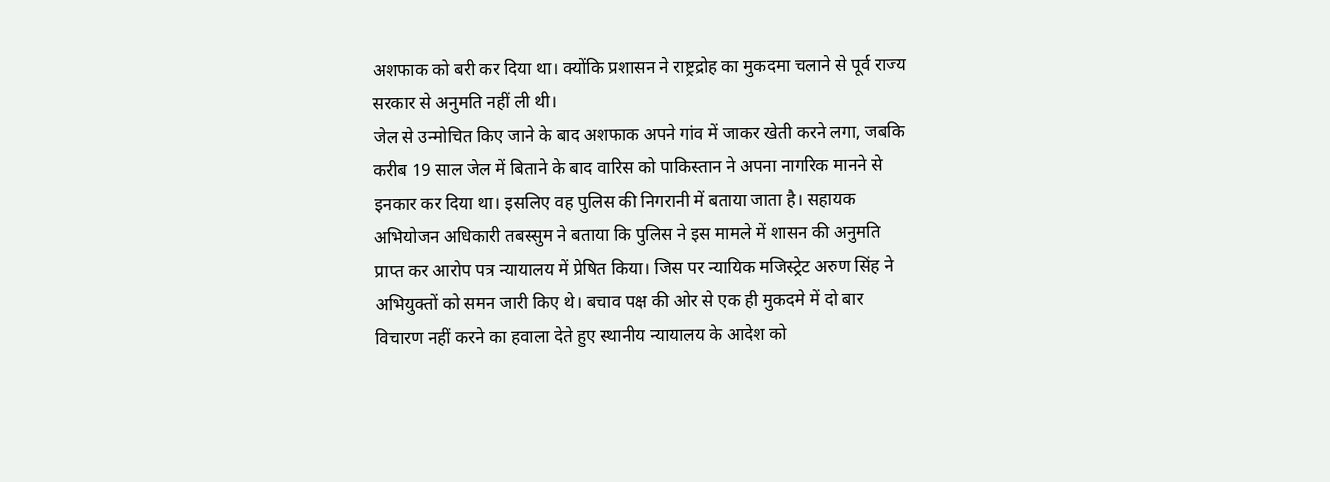अशफाक को बरी कर दिया था। क्योंकि प्रशासन ने राष्ट्रद्रोह का मुकदमा चलाने से पूर्व राज्य सरकार से अनुमति नहीं ली थी।
जेल से उन्मोचित किए जाने के बाद अशफाक अपने गांव में जाकर खेती करने लगा, जबकि करीब 19 साल जेल में बिताने के बाद वारिस को पाकिस्तान ने अपना नागरिक मानने से इनकार कर दिया था। इसलिए वह पुलिस की निगरानी में बताया जाता है। सहायक अभियोजन अधिकारी तबस्सुम ने बताया कि पुलिस ने इस मामले में शासन की अनुमति प्राप्त कर आरोप पत्र न्यायालय में प्रेषित किया। जिस पर न्यायिक मजिस्ट्रेट अरुण सिंह ने अभियुक्तों को समन जारी किए थे। बचाव पक्ष की ओर से एक ही मुकदमे में दो बार विचारण नहीं करने का हवाला देते हुए स्थानीय न्यायालय के आदेश को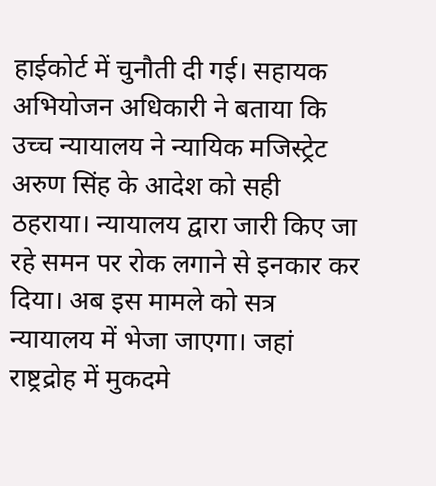हाईकोर्ट में चुनौती दी गई। सहायक अभियोजन अधिकारी ने बताया कि उच्च न्यायालय ने न्यायिक मजिस्ट्रेट अरुण सिंह के आदेश को सही ठहराया। न्यायालय द्वारा जारी किए जा रहे समन पर रोक लगाने से इनकार कर दिया। अब इस मामले को सत्र न्यायालय में भेजा जाएगा। जहां राष्ट्रद्रोह में मुकदमे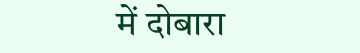में दोबारा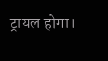ट्रायल होगा।